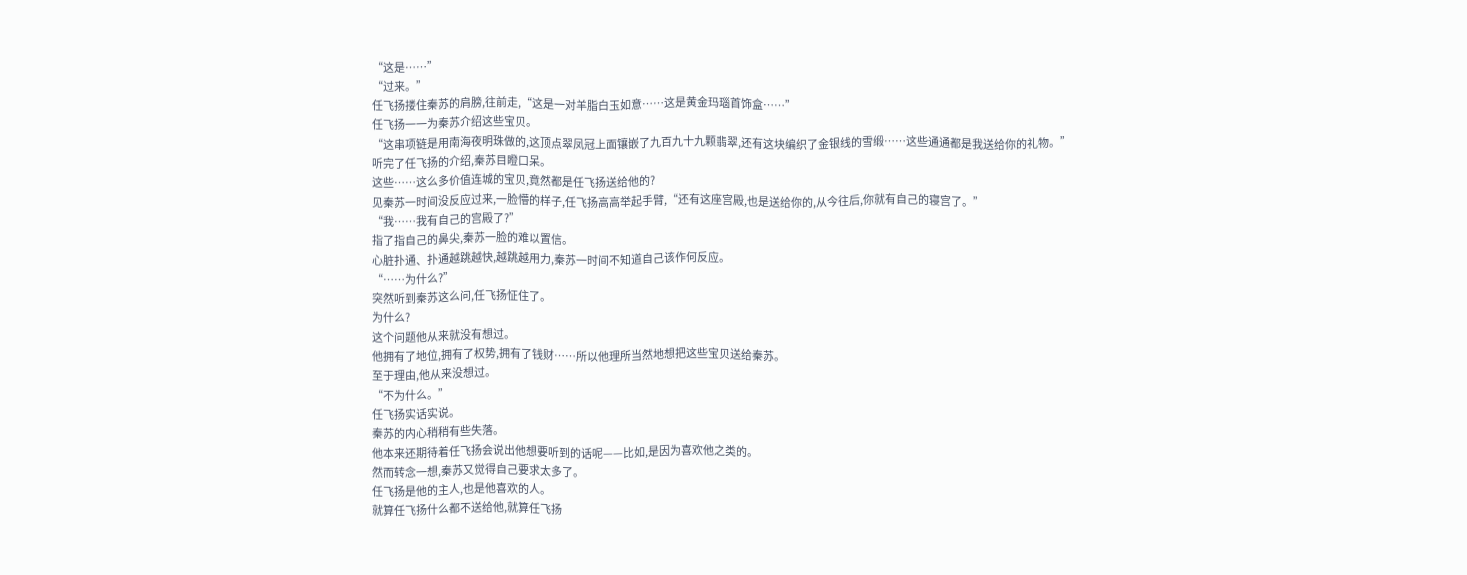“这是……”
“过来。”
任飞扬搂住秦苏的肩膀,往前走,“这是一对羊脂白玉如意……这是黄金玛瑙首饰盒……”
任飞扬一一为秦苏介绍这些宝贝。
“这串项链是用南海夜明珠做的,这顶点翠凤冠上面镶嵌了九百九十九颗翡翠,还有这块编织了金银线的雪缎……这些通通都是我送给你的礼物。”
听完了任飞扬的介绍,秦苏目瞪口呆。
这些……这么多价值连城的宝贝,竟然都是任飞扬送给他的?
见秦苏一时间没反应过来,一脸懵的样子,任飞扬高高举起手臂,“还有这座宫殿,也是送给你的,从今往后,你就有自己的寝宫了。”
“我……我有自己的宫殿了?”
指了指自己的鼻尖,秦苏一脸的难以置信。
心脏扑通、扑通越跳越快,越跳越用力,秦苏一时间不知道自己该作何反应。
“……为什么?”
突然听到秦苏这么问,任飞扬怔住了。
为什么?
这个问题他从来就没有想过。
他拥有了地位,拥有了权势,拥有了钱财……所以他理所当然地想把这些宝贝送给秦苏。
至于理由,他从来没想过。
“不为什么。”
任飞扬实话实说。
秦苏的内心稍稍有些失落。
他本来还期待着任飞扬会说出他想要听到的话呢——比如,是因为喜欢他之类的。
然而转念一想,秦苏又觉得自己要求太多了。
任飞扬是他的主人,也是他喜欢的人。
就算任飞扬什么都不送给他,就算任飞扬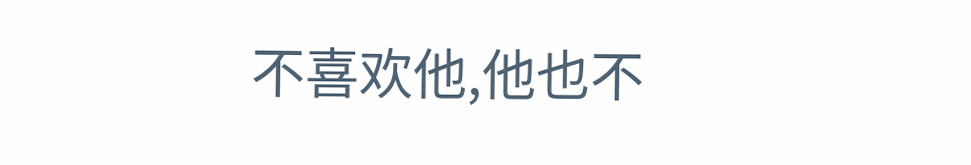不喜欢他,他也不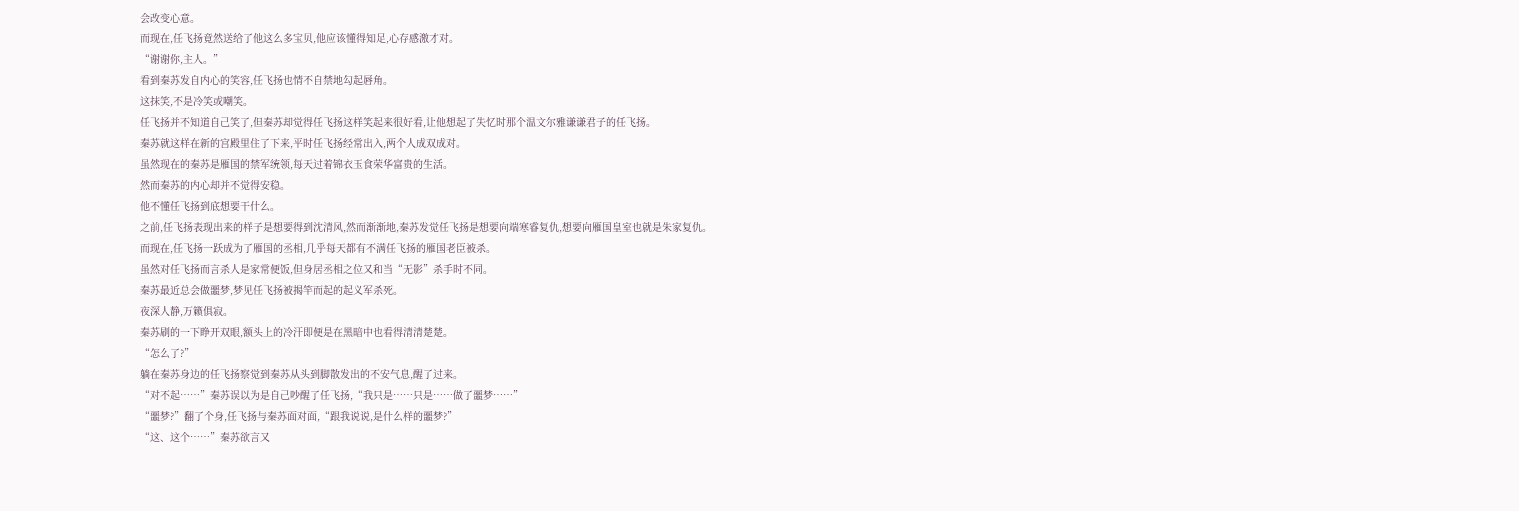会改变心意。
而现在,任飞扬竟然送给了他这么多宝贝,他应该懂得知足,心存感激才对。
“谢谢你,主人。”
看到秦苏发自内心的笑容,任飞扬也情不自禁地勾起唇角。
这抹笑,不是冷笑或嘲笑。
任飞扬并不知道自己笑了,但秦苏却觉得任飞扬这样笑起来很好看,让他想起了失忆时那个温文尔雅谦谦君子的任飞扬。
秦苏就这样在新的宫殿里住了下来,平时任飞扬经常出入,两个人成双成对。
虽然现在的秦苏是雁国的禁军统领,每天过着锦衣玉食荣华富贵的生活。
然而秦苏的内心却并不觉得安稳。
他不懂任飞扬到底想要干什么。
之前,任飞扬表现出来的样子是想要得到沈清风,然而渐渐地,秦苏发觉任飞扬是想要向端寒睿复仇,想要向雁国皇室也就是朱家复仇。
而现在,任飞扬一跃成为了雁国的丞相,几乎每天都有不满任飞扬的雁国老臣被杀。
虽然对任飞扬而言杀人是家常便饭,但身居丞相之位又和当“无影”杀手时不同。
秦苏最近总会做噩梦,梦见任飞扬被揭竿而起的起义军杀死。
夜深人静,万籁俱寂。
秦苏刷的一下睁开双眼,额头上的冷汗即便是在黑暗中也看得清清楚楚。
“怎么了?”
躺在秦苏身边的任飞扬察觉到秦苏从头到脚散发出的不安气息,醒了过来。
“对不起……”秦苏误以为是自己吵醒了任飞扬,“我只是……只是……做了噩梦……”
“噩梦?”翻了个身,任飞扬与秦苏面对面,“跟我说说,是什么样的噩梦?”
“这、这个……”秦苏欲言又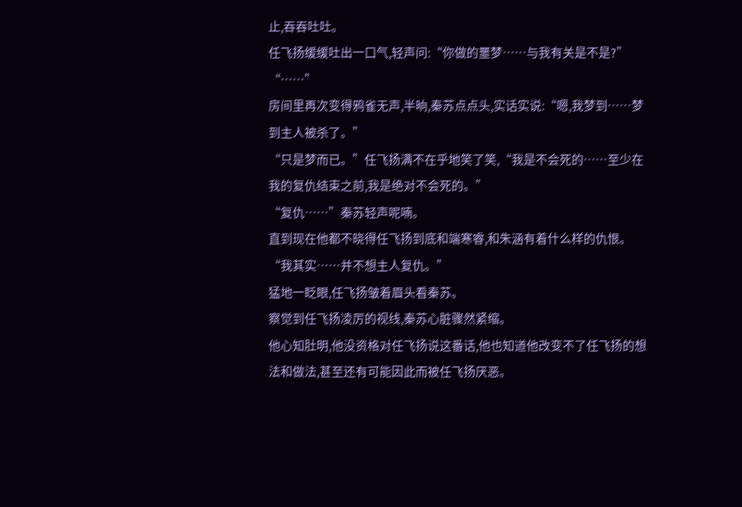止,吞吞吐吐。
任飞扬缓缓吐出一口气,轻声问:“你做的噩梦……与我有关是不是?”
“……”
房间里再次变得鸦雀无声,半晌,秦苏点点头,实话实说:“嗯,我梦到……梦到主人被杀了。”
“只是梦而已。”任飞扬满不在乎地笑了笑,“我是不会死的……至少在我的复仇结束之前,我是绝对不会死的。”
“复仇……”秦苏轻声呢喃。
直到现在他都不晓得任飞扬到底和端寒睿,和朱涵有着什么样的仇恨。
“我其实……并不想主人复仇。”
猛地一眨眼,任飞扬皱着眉头看秦苏。
察觉到任飞扬凌厉的视线,秦苏心脏骤然紧缩。
他心知肚明,他没资格对任飞扬说这番话,他也知道他改变不了任飞扬的想法和做法,甚至还有可能因此而被任飞扬厌恶。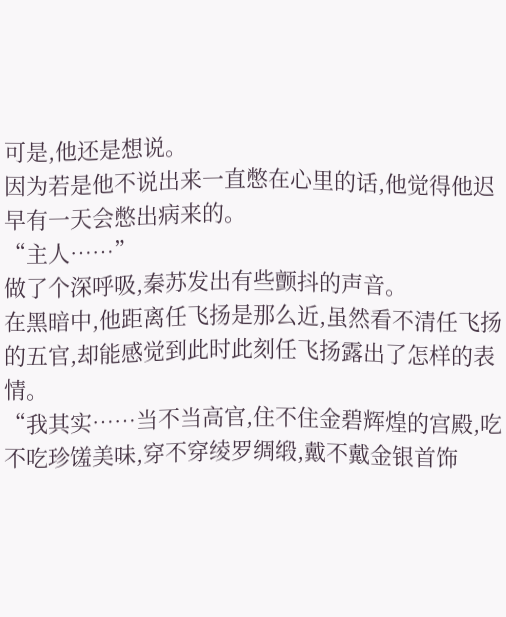可是,他还是想说。
因为若是他不说出来一直憋在心里的话,他觉得他迟早有一天会憋出病来的。
“主人……”
做了个深呼吸,秦苏发出有些颤抖的声音。
在黑暗中,他距离任飞扬是那么近,虽然看不清任飞扬的五官,却能感觉到此时此刻任飞扬露出了怎样的表情。
“我其实……当不当高官,住不住金碧辉煌的宫殿,吃不吃珍馐美味,穿不穿绫罗绸缎,戴不戴金银首饰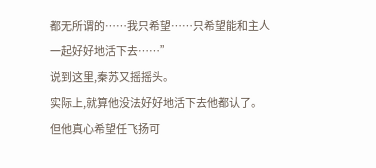都无所谓的……我只希望……只希望能和主人一起好好地活下去……”
说到这里,秦苏又摇摇头。
实际上,就算他没法好好地活下去他都认了。
但他真心希望任飞扬可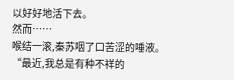以好好地活下去。
然而……
喉结一滚,秦苏咽了口苦涩的唾液。
“最近,我总是有种不祥的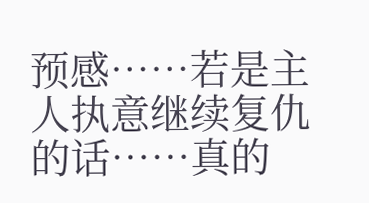预感……若是主人执意继续复仇的话……真的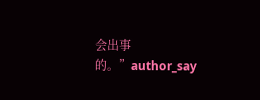会出事的。”author_say